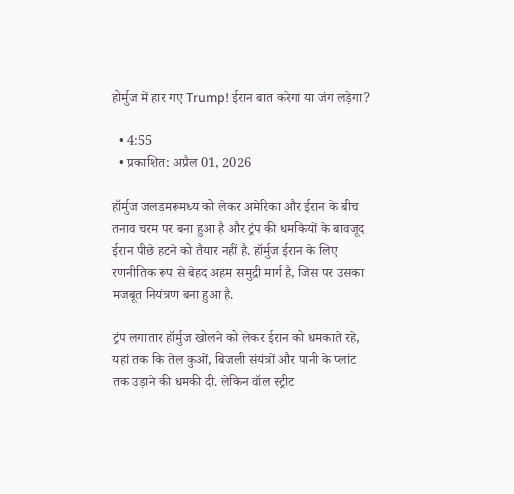होर्मुज में हार गए Trump! ईरान बात करेगा या जंग लड़ेगा?

  • 4:55
  • प्रकाशित: अप्रैल 01, 2026

हॉर्मुज जलडमरूमध्य को लेकर अमेरिका और ईरान के बीच तनाव चरम पर बना हुआ है और ट्रंप की धमकियों के बावजूद ईरान पीछे हटने को तैयार नहीं है. हॉर्मुज ईरान के लिए रणनीतिक रूप से बेहद अहम समुद्री मार्ग है, जिस पर उसका मजबूत नियंत्रण बना हुआ है.

ट्रंप लगातार हॉर्मुज खोलने को लेकर ईरान को धमकाते रहे, यहां तक कि तेल कुओं, बिजली संयंत्रों और पानी के प्लांट तक उड़ाने की धमकी दी. लेकिन वॉल स्ट्रीट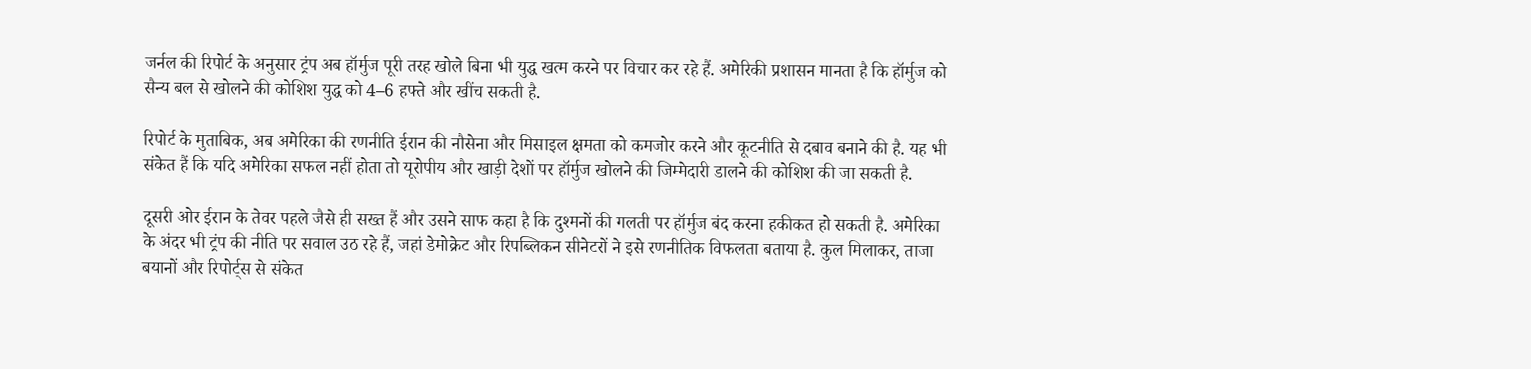जर्नल की रिपोर्ट के अनुसार ट्रंप अब हॉर्मुज पूरी तरह खोले बिना भी युद्ध खत्म करने पर विचार कर रहे हैं. अमेरिकी प्रशासन मानता है कि हॉर्मुज को सैन्य बल से खोलने की कोशिश युद्ध को 4–6 हफ्ते और खींच सकती है.

रिपोर्ट के मुताबिक, अब अमेरिका की रणनीति ईरान की नौसेना और मिसाइल क्षमता को कमजोर करने और कूटनीति से दबाव बनाने की है. यह भी संकेत हैं कि यदि अमेरिका सफल नहीं होता तो यूरोपीय और खाड़ी देशों पर हॉर्मुज खोलने की जिम्मेदारी डालने की कोशिश की जा सकती है.

दूसरी ओर ईरान के तेवर पहले जैसे ही सख्त हैं और उसने साफ कहा है कि दुश्मनों की गलती पर हॉर्मुज बंद करना हकीकत हो सकती है. अमेरिका के अंदर भी ट्रंप की नीति पर सवाल उठ रहे हैं, जहां डेमोक्रेट और रिपब्लिकन सीनेटरों ने इसे रणनीतिक विफलता बताया है. कुल मिलाकर, ताजा बयानों और रिपोर्ट्स से संकेत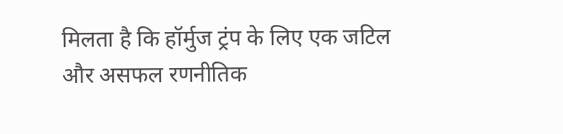मिलता है कि हॉर्मुज ट्रंप के लिए एक जटिल और असफल रणनीतिक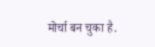मोर्चा बन चुका है.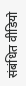संबंधित वीडियो